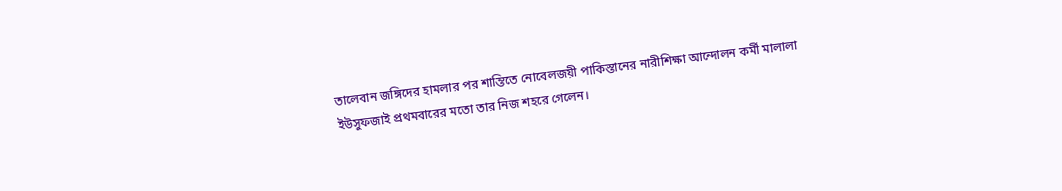তালেবান জঙ্গিদের হামলার পর শান্তিতে নোবেলজয়ী পাকিস্তানের নারীশিক্ষা আন্দোলন কর্মী মালালা ইউসুফজাই প্রথমবারের মতো তার নিজ শহরে গেলেন।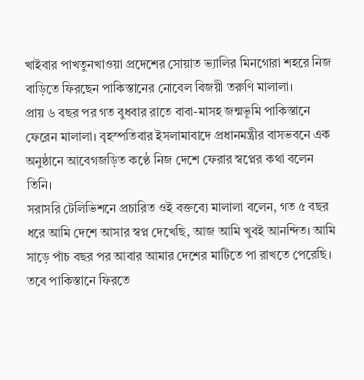খাইবার পাখতুনখাওয়া প্রদেশের সোয়াত ভ্যালির মিনগোরা শহরে নিজ বাড়িতে ফিরছেন পাকিস্তানের নোবেল বিজয়ী তরুণি মালালা।
প্রায় ৬ বছর পর গত বুধবার রাতে বাবা-মাসহ জন্মভূমি পাকিস্তানে ফেরেন মালালা। বৃহস্পতিবার ইসলামাবাদে প্রধানমন্ত্রীর বাসভবনে এক অনুষ্ঠানে আবেগজড়িত কণ্ঠে নিজ দেশে ফেরার স্বপ্নের কথা বলেন তিনি।
সরাসরি টেলিভিশনে প্রচারিত ওই বক্তব্যে মালালা বলেন, গত ৫ বছর ধরে আমি দেশে আসার স্বপ্ন দেখেছি, আজ আমি খুবই আনন্দিত। আমি সাড়ে পাঁচ বছর পর আবার আমার দেশের মাটিতে পা রাখতে পেরেছি।
তবে পাকিস্তানে ফিরতে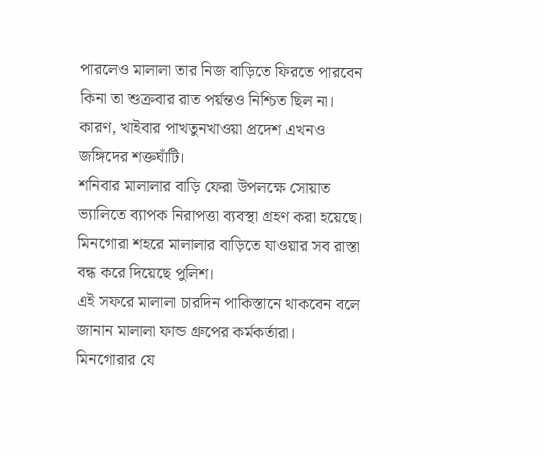পারলেও মালালা তার নিজ বাড়িতে ফিরতে পারবেন কিনা তা শুক্রবার রাত পর্য়ন্তও নিশ্চিত ছিল না। কারণ, খাইবার পাখতুনখাওয়া প্রদেশ এখনও জঙ্গিদের শক্তঘাঁটি।
শনিবার মালালার বাড়ি ফেরা উপলক্ষে সোয়াত ভ্যালিতে ব্যাপক নিরাপত্তা ব্যবস্থা গ্রহণ করা হয়েছে। মিনগোরা শহরে মালালার বাড়িতে যাওয়ার সব রাস্তা বন্ধ করে দিয়েছে পুলিশ।
এই সফরে মালালা চারদিন পাকিস্তানে থাকবেন বলে জানান মালালা ফান্ড গ্রুপের কর্মকর্তারা।
মিনগোরার যে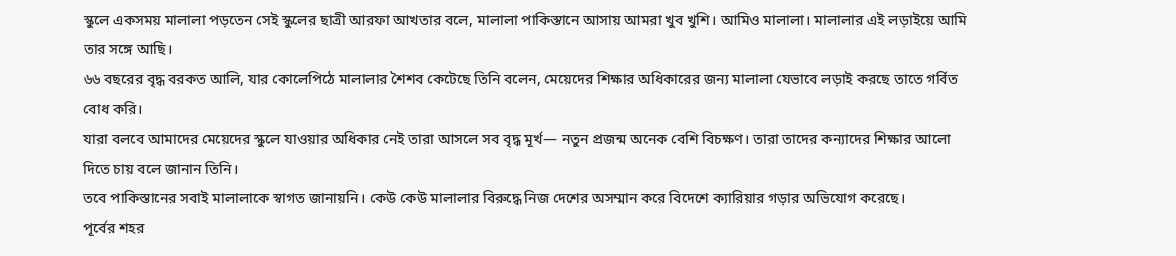স্কুলে একসময় মালালা পড়তেন সেই স্কুলের ছাত্রী আরফা আখতার বলে, মালালা পাকিস্তানে আসায় আমরা খুব খুশি। আমিও মালালা। মালালার এই লড়াইয়ে আমি তার সঙ্গে আছি।
৬৬ বছরের বৃদ্ধ বরকত আলি, যার কোলেপিঠে মালালার শৈশব কেটেছে তিনি বলেন, মেয়েদের শিক্ষার অধিকারের জন্য মালালা যেভাবে লড়াই করছে তাতে গর্বিত বোধ করি।
যারা বলবে আমাদের মেয়েদের স্কুলে যাওয়ার অধিকার নেই তারা আসলে সব বৃদ্ধ মূর্খ— নতুন প্রজন্ম অনেক বেশি বিচক্ষণ। তারা তাদের কন্যাদের শিক্ষার আলো দিতে চায় বলে জানান তিনি।
তবে পাকিস্তানের সবাই মালালাকে স্বাগত জানায়নি। কেউ কেউ মালালার বিরুদ্ধে নিজ দেশের অসম্মান করে বিদেশে ক্যারিয়ার গড়ার অভিযোগ করেছে।
পূর্বের শহর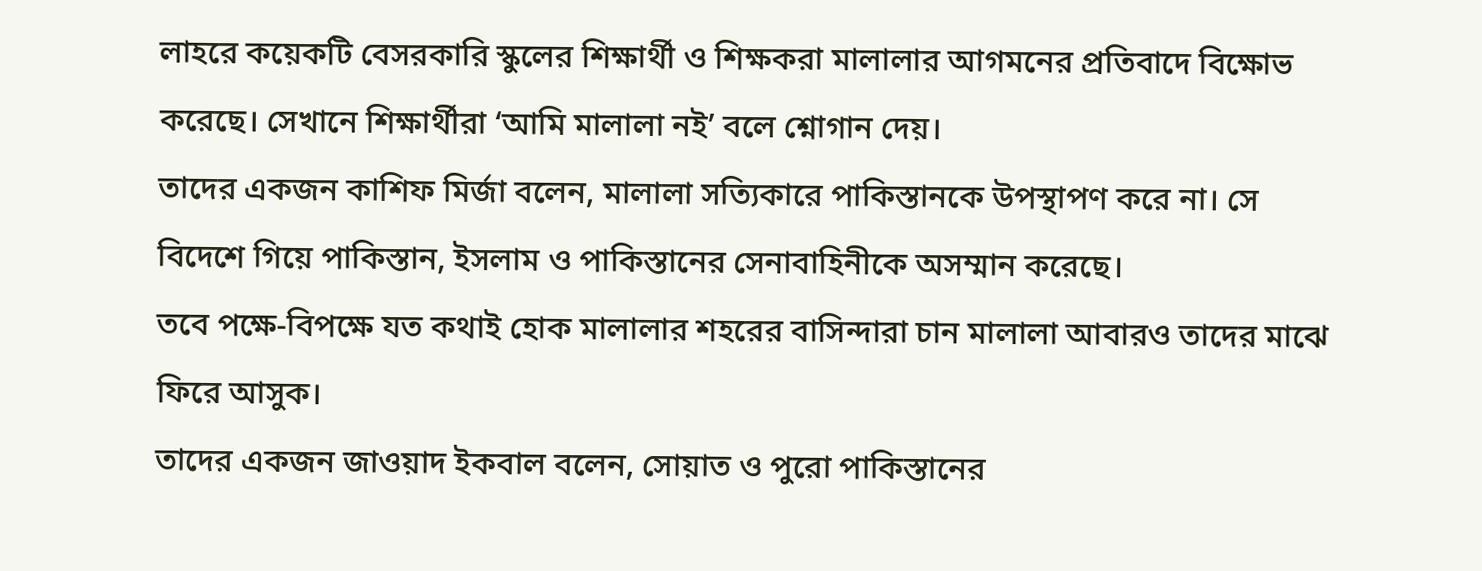লাহরে কয়েকটি বেসরকারি স্কুলের শিক্ষার্থী ও শিক্ষকরা মালালার আগমনের প্রতিবাদে বিক্ষোভ করেছে। সেখানে শিক্ষার্থীরা ‘আমি মালালা নই’ বলে শ্নোগান দেয়।
তাদের একজন কাশিফ মির্জা বলেন, মালালা সত্যিকারে পাকিস্তানকে উপস্থাপণ করে না। সে বিদেশে গিয়ে পাকিস্তান, ইসলাম ও পাকিস্তানের সেনাবাহিনীকে অসম্মান করেছে।
তবে পক্ষে-বিপক্ষে যত কথাই হোক মালালার শহরের বাসিন্দারা চান মালালা আবারও তাদের মাঝে ফিরে আসুক।
তাদের একজন জাওয়াদ ইকবাল বলেন, সোয়াত ও পুরো পাকিস্তানের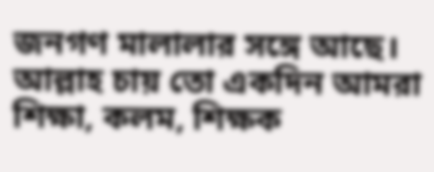জনগণ মালালার সঙ্গে আছে। আল্লাহ চায় তো একদিন আমরা শিক্ষা, কলম, শিক্ষক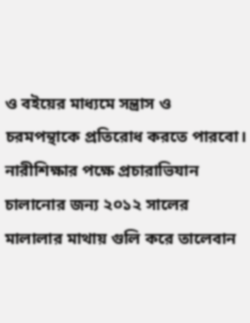ও বইয়ের মাধ্যমে সন্ত্রাস ও চরমপন্থাকে প্রতিরোধ করতে পারবো।
নারীশিক্ষার পক্ষে প্রচারাভিযান চালানোর জন্য ২০১২ সালের মালালার মাথায় গুলি করে তালেবান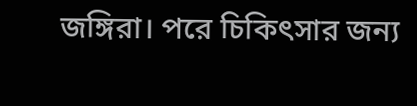জঙ্গিরা। পরে চিকিৎসার জন্য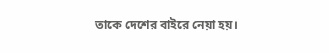তাকে দেশের বাইরে নেয়া হয়।